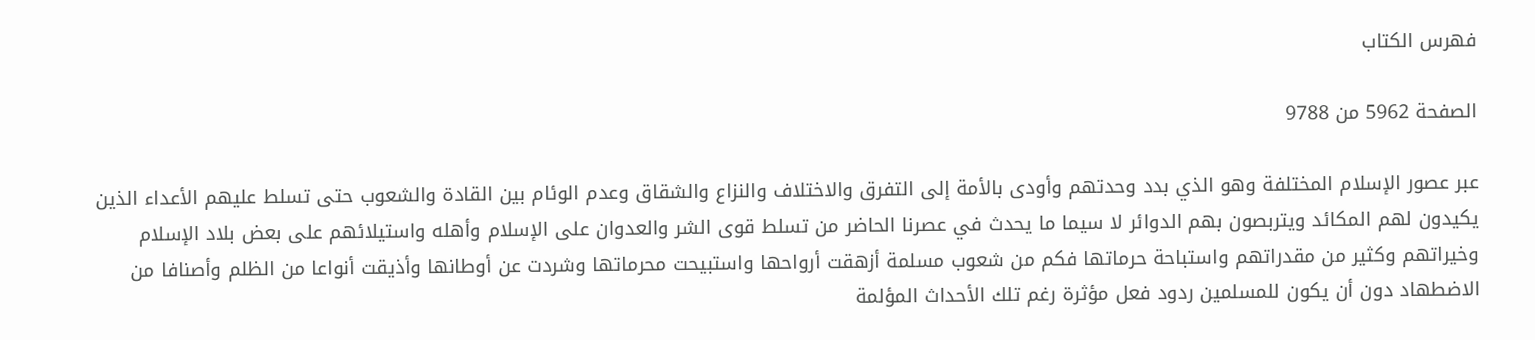فهرس الكتاب

الصفحة 5962 من 9788

عبر عصور الإسلام المختلفة وهو الذي بدد وحدتهم وأودى بالأمة إلى التفرق والاختلاف والنزاع والشقاق وعدم الوئام بين القادة والشعوب حتى تسلط عليهم الأعداء الذين يكيدون لهم المكائد ويتربصون بهم الدوائر لا سيما ما يحدث في عصرنا الحاضر من تسلط قوى الشر والعدوان على الإسلام وأهله واستيلائهم على بعض بلاد الإسلام وخيراتهم وكثير من مقدراتهم واستباحة حرماتها فكم من شعوب مسلمة أزهقت أرواحها واستبيحت محرماتها وشردت عن أوطانها وأذيقت أنواعا من الظلم وأصنافا من الاضطهاد دون أن يكون للمسلمين ردود فعل مؤثرة رغم تلك الأحداث المؤلمة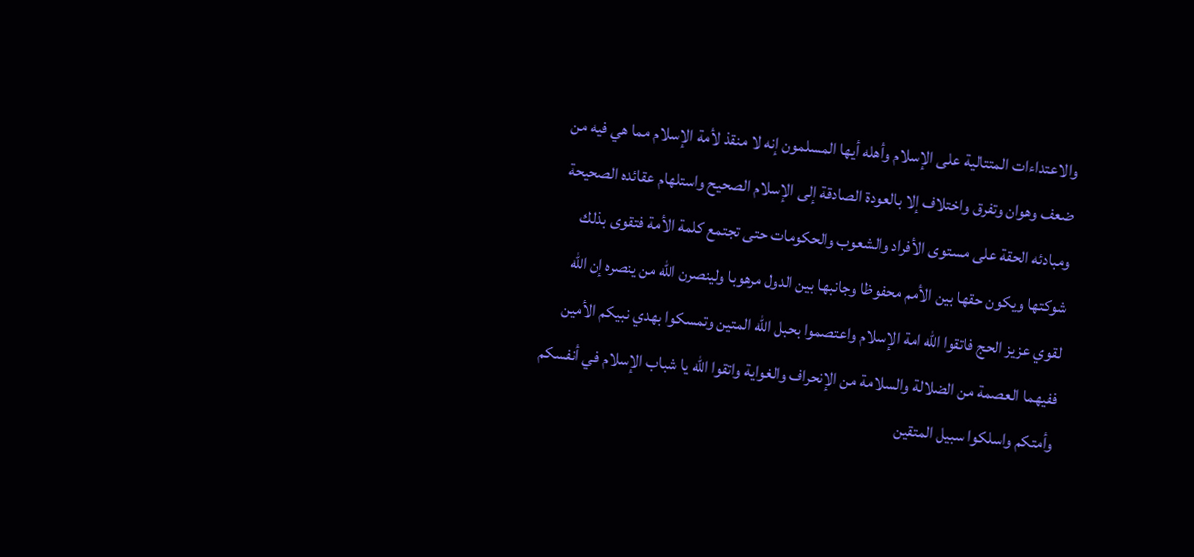والاعتداءات المتتالية على الإسلام وأهله أيها المسلمون إنه لا منقذ لأمة الإسلام مما هي فيه من ضعف وهوان وتفرق واختلاف إلا بالعودة الصادقة إلى الإسلام الصحيح واستلهام عقائده الصحيحة ومبادئه الحقة على مستوى الأفراد والشعوب والحكومات حتى تجتمع كلمة الأمة فتقوى بذلك شوكتها ويكون حقها بين الأمم محفوظا وجانبها بين الدول مرهوبا ولينصرن الله من ينصره إن الله لقوي عزيز الحج فاتقوا الله امة الإسلام واعتصموا بحبل الله المتين وتمسكوا بهدي نبيكم الأمين ففيهما العصمة من الضلالة والسلامة من الإنحراف والغواية واتقوا الله يا شباب الإسلام في أنفسكم وأمتكم واسلكوا سبيل المتقين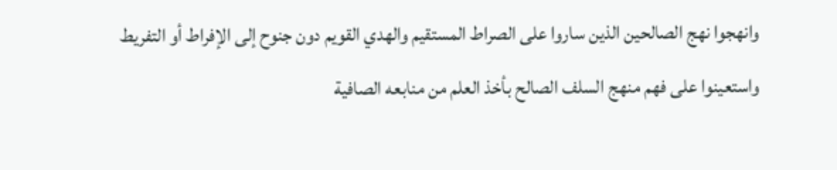وانهجوا نهج الصالحين الذين ساروا على الصراط المستقيم والهدي القويم دون جنوح إلى الإفراط أو التفريط واستعينوا على فهم منهج السلف الصالح بأخذ العلم من منابعه الصافية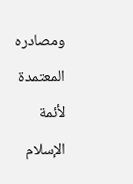ومصادره المعتمدة لأئمة الإسلام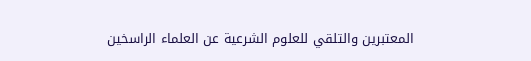المعتبرين والتلقي للعلوم الشرعية عن العلماء الراسخين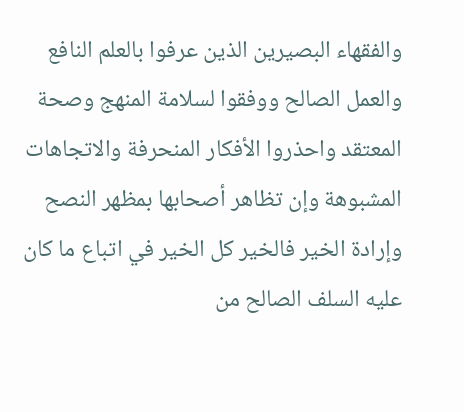والفقهاء البصيرين الذين عرفوا بالعلم النافع والعمل الصالح ووفقوا لسلامة المنهج وصحة المعتقد واحذروا الأفكار المنحرفة والاتجاهات المشبوهة وإن تظاهر أصحابها بمظهر النصح وإرادة الخير فالخير كل الخير في اتباع ما كان عليه السلف الصالح من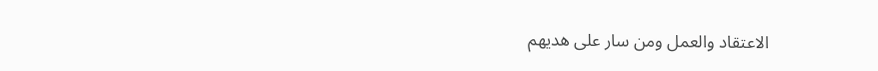الاعتقاد والعمل ومن سار على هديهم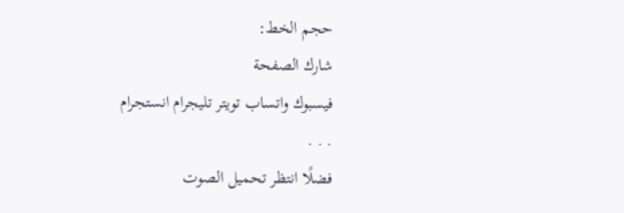حجم الخط:
شارك الصفحة
فيسبوك واتساب تويتر تليجرام انستجرام
. . .
فضلًا انتظر تحميل الصوت